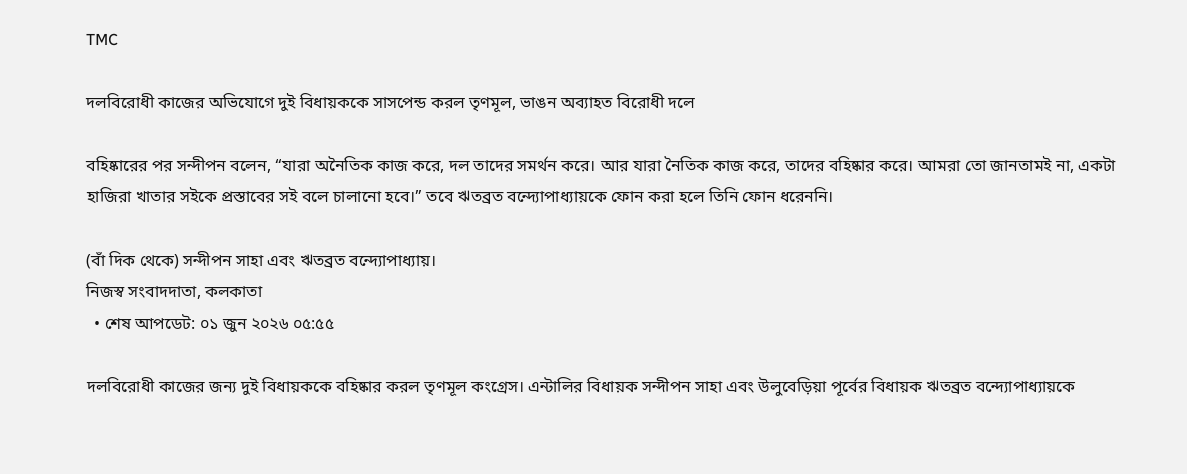TMC

দলবিরোধী কাজের অভিযোগে দুই বিধায়ককে সাসপেন্ড করল তৃণমূল, ভাঙন অব্যাহত বিরোধী দলে

বহিষ্কারের পর সন্দীপন বলেন, “যারা অনৈতিক কাজ করে, দল তাদের সমর্থন করে। আর যারা নৈতিক কাজ করে, তাদের বহিষ্কার করে। আমরা তো জানতামই না, একটা হাজিরা খাতার সইকে প্রস্তাবের সই বলে চালানো হবে।” তবে ঋতব্রত বন্দ্যোপাধ্যায়কে ফোন করা হলে তিনি ফোন ধরেননি।

(বাঁ দিক থেকে) সন্দীপন সাহা এবং ঋতব্রত বন্দ্যোপাধ্যায়।
নিজস্ব সংবাদদাতা, কলকাতা
  • শেষ আপডেট: ০১ জুন ২০২৬ ০৫:৫৫

দলবিরোধী কাজের জন‍্য দুই বিধায়ককে বহিষ্কার করল তৃণমূল কংগ্রেস। এন্টালির বিধায়ক সন্দীপন সাহা এবং উলুবেড়িয়া পূর্বের বিধায়ক ঋতব্রত বন্দ্যোপাধ্যায়কে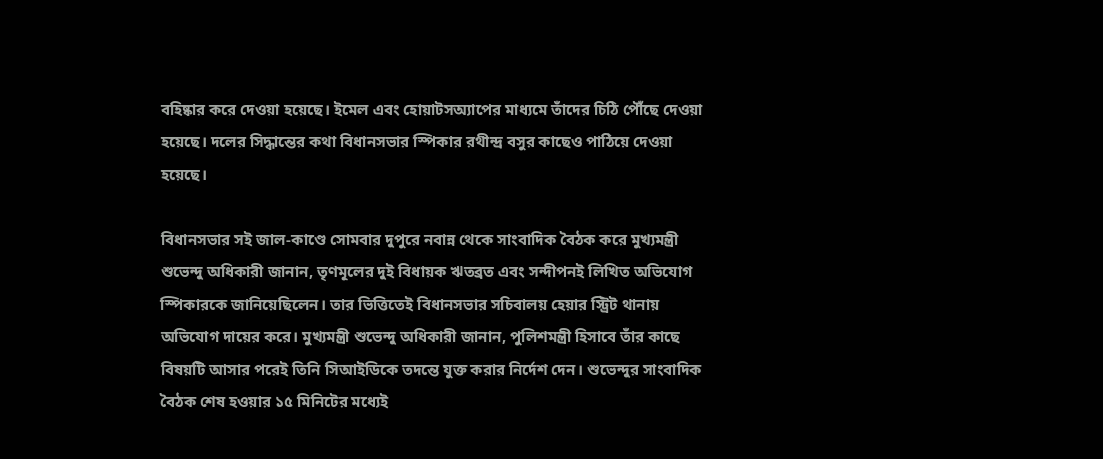বহিষ্কার করে দেওয়া হয়েছে। ইমেল এবং হোয়াটসঅ‍্যাপের মাধ্যমে তাঁদের চিঠি পৌঁছে দেওয়া হয়েছে। দলের সিদ্ধান্তের কথা বিধানসভার স্পিকার রথীন্দ্র বসুর কাছেও পাঠিয়ে দেওয়া হয়েছে।

বিধানসভার সই জাল-কাণ্ডে সোমবার দুপুরে নবান্ন থেকে সাংবাদিক বৈঠক করে মুখ্যমন্ত্রী শুভেন্দু অধিকারী জানান, তৃণমূলের দুই বিধায়ক ঋতব্রত এবং সন্দীপনই লিখিত অভিযোগ স্পিকারকে জানিয়েছিলেন। তার ভিত্তিতেই বিধানসভার সচিবালয় হেয়ার স্ট্রিট থানায় অভিযোগ দায়ের করে। মুখ্যমন্ত্রী শুভেন্দু অধিকারী জানান, পুলিশমন্ত্রী হিসাবে তাঁর কাছে বিষয়টি আসার পরেই তিনি সিআইডিকে তদন্তে যুক্ত করার নির্দেশ দেন। শুভেন্দুর সাংবাদিক বৈঠক শেষ হওয়ার ১৫ মিনিটের মধ্যেই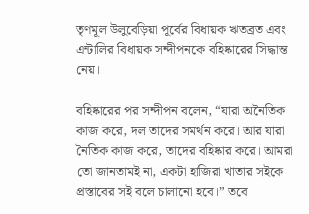তৃণমূল উলুবেড়িয়া পূর্বের বিধায়ক ঋতব্রত এবং এন্টালির বিধায়ক সন্দীপনকে বহিষ্কারের সিদ্ধান্ত নেয়।

বহিষ্কারের পর সন্দীপন বলেন, “যারা অনৈতিক কাজ করে, দল তাদের সমর্থন করে। আর যারা নৈতিক কাজ করে, তাদের বহিষ্কার করে। আমরা তো জানতামই না, একটা হাজিরা খাতার সইকে প্রস্তাবের সই বলে চালানো হবে।” তবে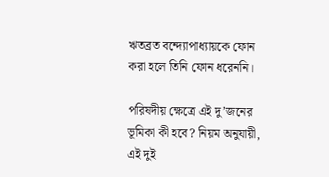ঋতব্রত বন্দ্যোপাধ্যায়কে ফোন করা হলে তিনি ফোন ধরেননি।

পরিষদীয় ক্ষেত্রে এই দু’জনের ভূমিকা কী হবে? নিয়ম অনুযায়ী, এই দুই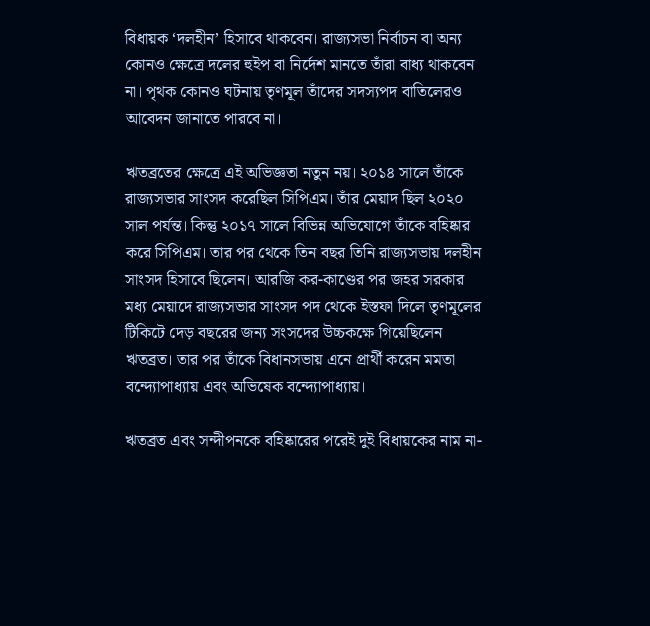বিধায়ক ‘দলহীন’ হিসাবে থাকবেন। রাজ্যসভা নির্বাচন বা অন্য কোনও ক্ষেত্রে দলের হুইপ বা নির্দেশ মানতে তাঁরা বাধ্য থাকবেন না। পৃথক কোনও ঘটনায় তৃণমূল তাঁদের সদস্যপদ বাতিলেরও আবেদন জানাতে পারবে না।

ঋতব্রতের ক্ষেত্রে এই অভিজ্ঞতা নতুন নয়। ২০১৪ সালে তাঁকে রাজ্যসভার সাংসদ করেছিল সিপিএম। তাঁর মেয়াদ ছিল ২০২০ সাল পর্যন্ত। কিন্তু ২০১৭ সালে বিভিন্ন অভিযোগে তাঁকে বহিষ্কার করে সিপিএম। তার পর থেকে তিন বছর তিনি রাজ্যসভায় দলহীন সাংসদ হিসাবে ছিলেন। আরজি কর-কাণ্ডের পর জহর সরকার মধ্য মেয়াদে রাজ্যসভার সাংসদ পদ থেকে ইস্তফা দিলে তৃণমূলের টিকিটে দেড় বছরের জন্য সংসদের উচ্চকক্ষে গিয়েছিলেন ঋতব্রত। তার পর তাঁকে বিধানসভায় এনে প্রার্থী করেন মমতা বন্দ্যোপাধ্যায় এবং অভিষেক বন্দ্যোপাধ্যায়।

ঋতব্রত এবং সন্দীপনকে বহিষ্কারের পরেই দুই বিধায়কের নাম না-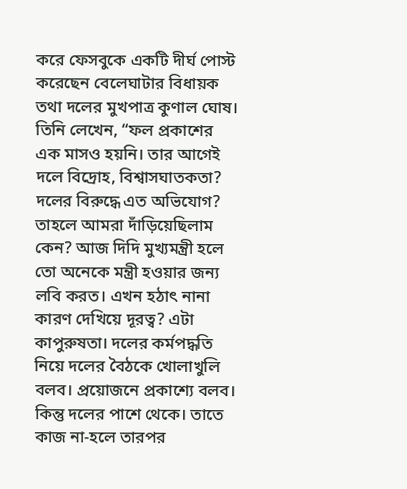করে ফেসবুকে একটি দীর্ঘ পোস্ট করেছেন বেলেঘাটার বিধায়ক তথা দলের মুখপাত্র কুণাল ঘোষ। তিনি লেখেন, “ফল প্রকাশের এক মাসও হয়নি। তার আগেই দলে বিদ্রোহ, বিশ্বাসঘাতকতা? দলের বিরুদ্ধে এত অভিযোগ? তাহলে আমরা দাঁড়িয়েছিলাম কেন? আজ দিদি মুখ্যমন্ত্রী হলে তো অনেকে মন্ত্রী হওয়ার জন্য লবি করত। এখন হঠাৎ নানা কারণ দেখিয়ে দূরত্ব? এটা কাপুরুষতা। দলের কর্মপদ্ধতি নিয়ে দলের বৈঠকে খোলাখুলি বলব। প্রয়োজনে প্রকাশ্যে বলব। কিন্তু দলের পাশে থেকে। তাতে কাজ না-হলে তারপর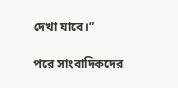দেখা যাবে।”

পরে সাংবাদিকদের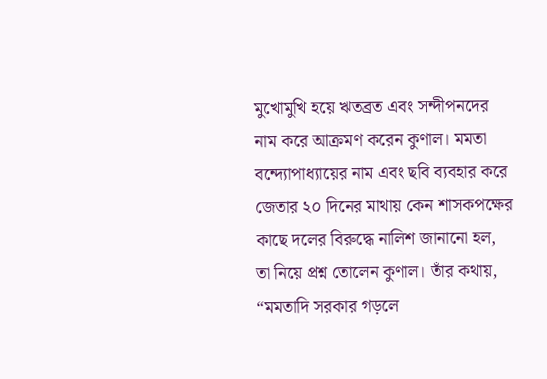মুখোমুখি হয়ে ঋতব্রত এবং সন্দীপনদের নাম করে আক্রমণ করেন কুণাল। মমতা বন্দ্যোপাধ্যায়ের নাম এবং ছবি ব্যবহার করে জেতার ২০ দিনের মাথায় কেন শাসকপক্ষের কাছে দলের বিরুদ্ধে নালিশ জানানো হল, তা নিয়ে প্রশ্ন তোলেন কুণাল। তাঁর কথায়, “মমতাদি সরকার গড়লে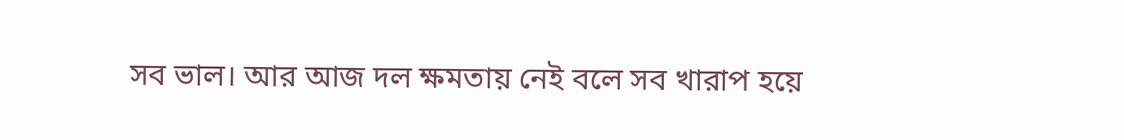সব ভাল। আর আজ দল ক্ষমতায় নেই বলে সব খারাপ হয়ে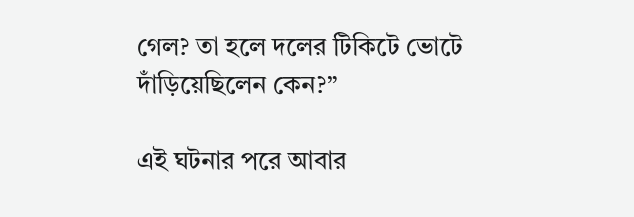গেল? তা হলে দলের টিকিটে ভোটে দাঁড়িয়েছিলেন কেন?”

এই ঘটনার পরে আবার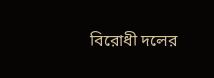বিরোধী দলের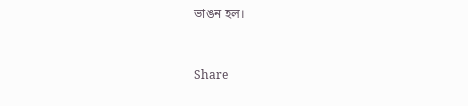ভাঙন হল।


Share